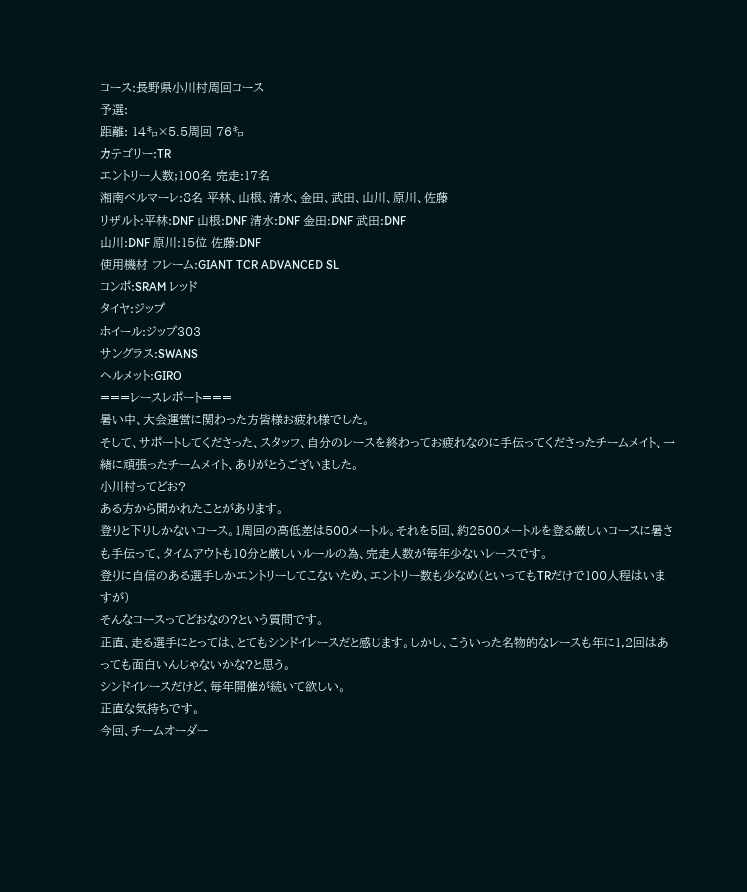コース:長野県小川村周回コース
予選:
距離: 14㌔×5.5周回 76㌔
カテゴリー:TR
エントリー人数;100名 完走:17名
湘南ベルマーレ:8名 平林、山根、清水、金田、武田、山川、原川、佐藤
リザルト:平林:DNF 山根:DNF 清水:DNF 金田:DNF 武田:DNF
山川:DNF 原川:15位 佐藤:DNF
使用機材 フレーム:GIANT TCR ADVANCED SL
コンポ:SRAM レッド
タイヤ:ジップ
ホイール:ジップ303
サングラス:SWANS
ヘルメット:GIRO
===レースレポート===
暑い中、大会運営に関わった方皆様お疲れ様でした。
そして、サポートしてくださった、スタッフ、自分のレースを終わってお疲れなのに手伝ってくださったチームメイト、一緒に頑張ったチームメイト、ありがとうございました。
小川村ってどお?
ある方から聞かれたことがあります。
登りと下りしかないコース。1周回の高低差は500メートル。それを5回、約2500メートルを登る厳しいコースに暑さも手伝って、タイムアウトも10分と厳しいルールの為、完走人数が毎年少ないレースです。
登りに自信のある選手しかエントリーしてこないため、エントリー数も少なめ(といってもTRだけで100人程はいますが)
そんなコースってどおなの?という質問です。
正直、走る選手にとっては、とてもシンドイレースだと感じます。しかし、こういった名物的なレースも年に1,2回はあっても面白いんじゃないかな?と思う。
シンドイレースだけど、毎年開催が続いて欲しい。
正直な気持ちです。
今回、チームオーダー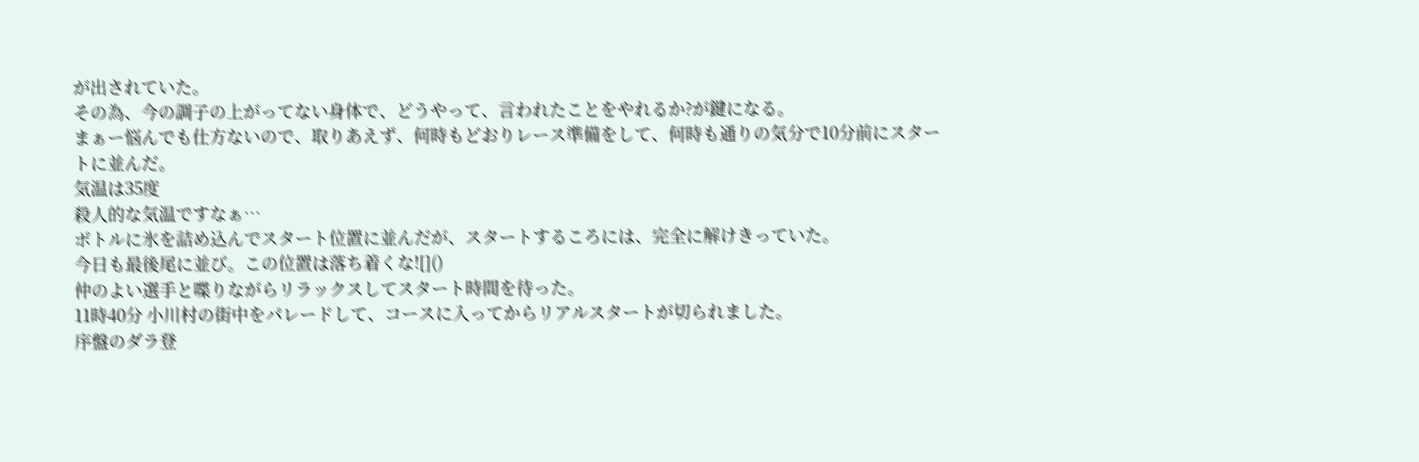が出されていた。
その為、今の調子の上がってない身体で、どうやって、言われたことをやれるか?が鍵になる。
まぁー悩んでも仕方ないので、取りあえず、何時もどおりレース準備をして、何時も通りの気分で10分前にスタートに並んだ。
気温は35度
殺人的な気温ですなぁ…
ボトルに氷を詰め込んでスタート位置に並んだが、スタートするころには、完全に解けきっていた。
今日も最後尾に並び。この位置は落ち着くな![]()
仲のよい選手と喋りながらリラックスしてスタート時間を待った。
11時40分 小川村の街中をパレードして、コースに入ってからリアルスタートが切られました。
序盤のダラ登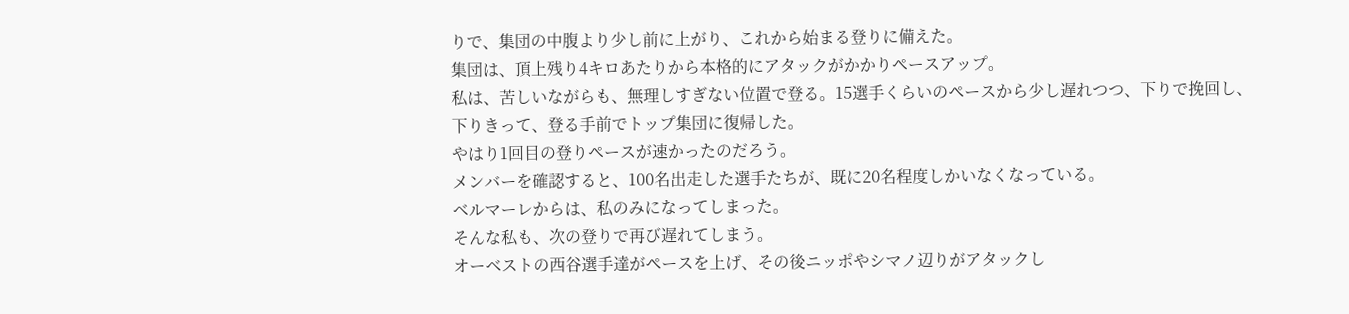りで、集団の中腹より少し前に上がり、これから始まる登りに備えた。
集団は、頂上残り4キロあたりから本格的にアタックがかかりペースアップ。
私は、苦しいながらも、無理しすぎない位置で登る。15選手くらいのペースから少し遅れつつ、下りで挽回し、下りきって、登る手前でトップ集団に復帰した。
やはり1回目の登りペースが速かったのだろう。
メンバーを確認すると、100名出走した選手たちが、既に20名程度しかいなくなっている。
ベルマーレからは、私のみになってしまった。
そんな私も、次の登りで再び遅れてしまう。
オーベストの西谷選手達がペースを上げ、その後ニッポやシマノ辺りがアタックし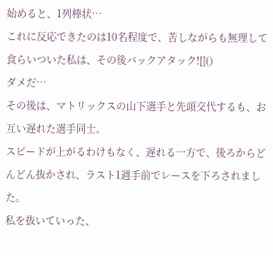始めると、1列棒状…
これに反応できたのは10名程度で、苦しながらも無理して食らいついた私は、その後バックアタック![]()
ダメだ…
その後は、マトリックスの山下選手と先頭交代するも、お互い遅れた選手同士。
スピードが上がるわけもなく、遅れる一方で、後ろからどんどん抜かされ、ラスト1週手前でレースを下ろされました。
私を抜いていった、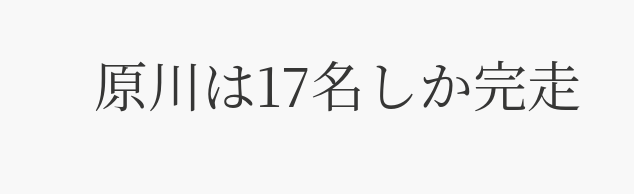原川は17名しか完走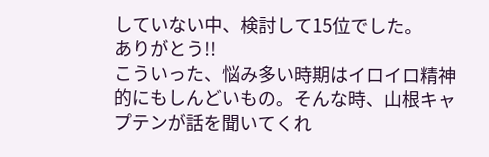していない中、検討して15位でした。
ありがとう!!
こういった、悩み多い時期はイロイロ精神的にもしんどいもの。そんな時、山根キャプテンが話を聞いてくれ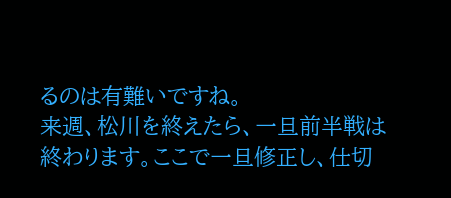るのは有難いですね。
来週、松川を終えたら、一旦前半戦は終わります。ここで一旦修正し、仕切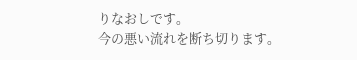りなおしです。
今の悪い流れを断ち切ります。